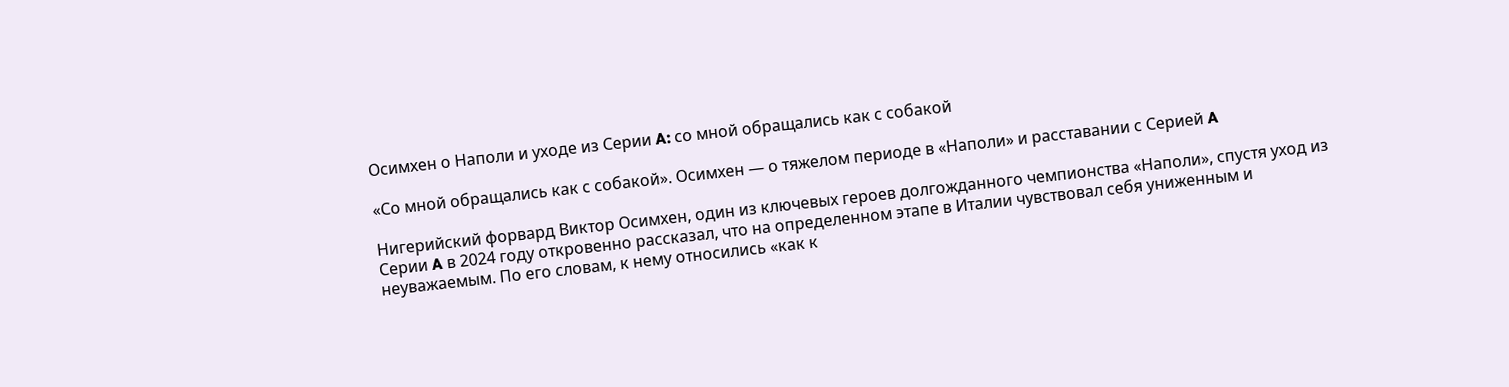Осимхен о Наполи и уходе из Серии A: со мной обращались как с собакой

«Со мной обращались как с собакой». Осимхен — о тяжелом периоде в «Наполи» и расставании с Серией A

Нигерийский форвард Виктор Осимхен, один из ключевых героев долгожданного чемпионства «Наполи», спустя уход из Серии A в 2024 году откровенно рассказал, что на определенном этапе в Италии чувствовал себя униженным и неуважаемым. По его словам, к нему относились «как к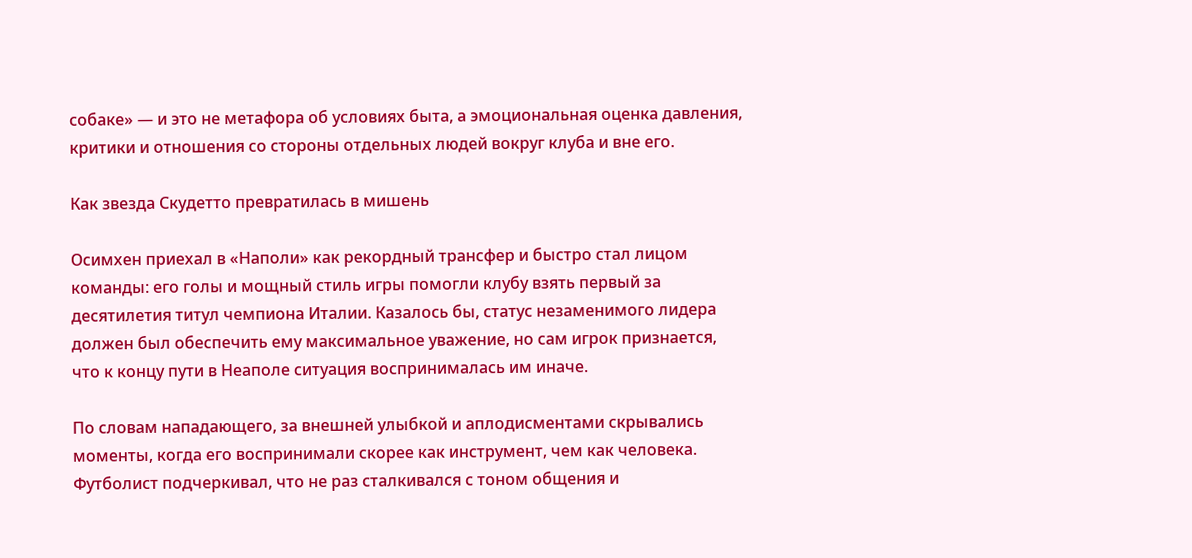собаке» — и это не метафора об условиях быта, а эмоциональная оценка давления, критики и отношения со стороны отдельных людей вокруг клуба и вне его.

Как звезда Скудетто превратилась в мишень

Осимхен приехал в «Наполи» как рекордный трансфер и быстро стал лицом команды: его голы и мощный стиль игры помогли клубу взять первый за десятилетия титул чемпиона Италии. Казалось бы, статус незаменимого лидера должен был обеспечить ему максимальное уважение, но сам игрок признается, что к концу пути в Неаполе ситуация воспринималась им иначе.

По словам нападающего, за внешней улыбкой и аплодисментами скрывались моменты, когда его воспринимали скорее как инструмент, чем как человека. Футболист подчеркивал, что не раз сталкивался с тоном общения и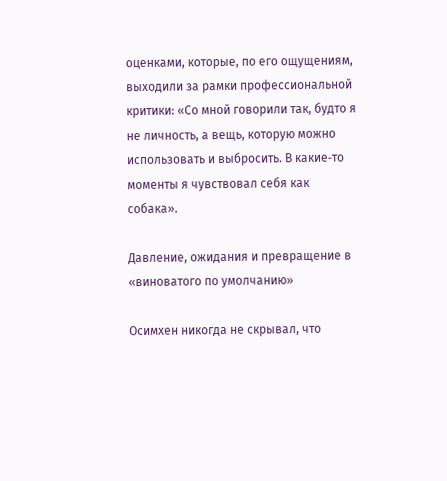оценками, которые, по его ощущениям, выходили за рамки профессиональной критики: «Со мной говорили так, будто я не личность, а вещь, которую можно использовать и выбросить. В какие‑то моменты я чувствовал себя как собака».

Давление, ожидания и превращение в «виноватого по умолчанию»

Осимхен никогда не скрывал, что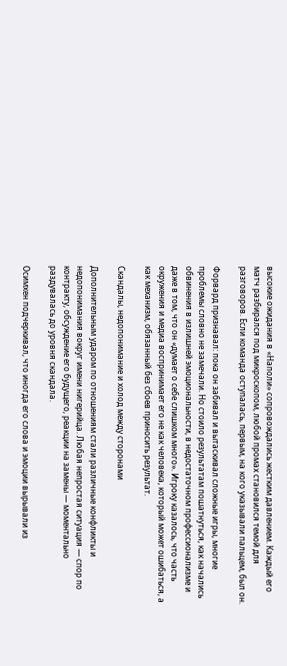высокие ожидания в «Наполи» сопровождались жестким давлением. Каждый его матч разбирался под микроскопом, любой промах становился темой для разговоров. Если команда оступалась, первым, на кого указывали пальцем, был он.

Форвард признавал: пока он забивал и вытаскивал сложные игры, многие проблемы словно не замечали. Но стоило результатам пошатнуться, как начались обвинения в излишней эмоциональности, в недостаточном профессионализме и даже в том, что он «думает о себе слишком много». Игроку казалось, что часть окружения и медиа воспринимает его не как человека, который может ошибаться, а как механизм, обязанный без сбоев приносить результат.

Скандалы, недопонимание и холод между сторонами

Дополнительным ударом по отношениям стали различные конфликты и недопонимания вокруг имени нигерийца. Любая непростая ситуация — спор по контракту, обсуждение его будущего, реакции на замены — моментально раздувалась до уровня скандала.

Осимхен подчеркивал, что иногда его слова и эмоции вырывали из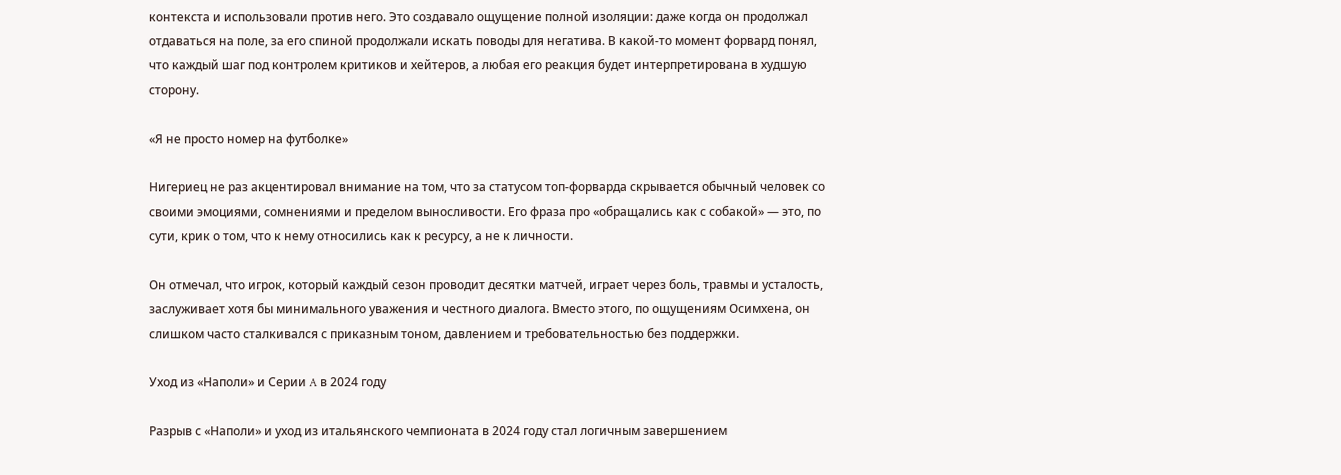контекста и использовали против него. Это создавало ощущение полной изоляции: даже когда он продолжал отдаваться на поле, за его спиной продолжали искать поводы для негатива. В какой‑то момент форвард понял, что каждый шаг под контролем критиков и хейтеров, а любая его реакция будет интерпретирована в худшую сторону.

«Я не просто номер на футболке»

Нигериец не раз акцентировал внимание на том, что за статусом топ‑форварда скрывается обычный человек со своими эмоциями, сомнениями и пределом выносливости. Его фраза про «обращались как с собакой» — это, по сути, крик о том, что к нему относились как к ресурсу, а не к личности.

Он отмечал, что игрок, который каждый сезон проводит десятки матчей, играет через боль, травмы и усталость, заслуживает хотя бы минимального уважения и честного диалога. Вместо этого, по ощущениям Осимхена, он слишком часто сталкивался с приказным тоном, давлением и требовательностью без поддержки.

Уход из «Наполи» и Серии A в 2024 году

Разрыв с «Наполи» и уход из итальянского чемпионата в 2024 году стал логичным завершением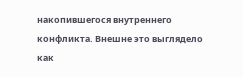накопившегося внутреннего конфликта. Внешне это выглядело как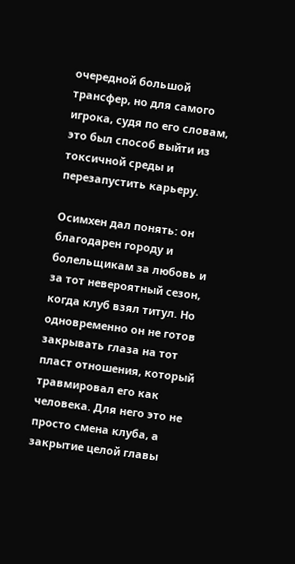очередной большой трансфер, но для самого игрока, судя по его словам, это был способ выйти из токсичной среды и перезапустить карьеру.

Осимхен дал понять: он благодарен городу и болельщикам за любовь и за тот невероятный сезон, когда клуб взял титул. Но одновременно он не готов закрывать глаза на тот пласт отношения, который травмировал его как человека. Для него это не просто смена клуба, а закрытие целой главы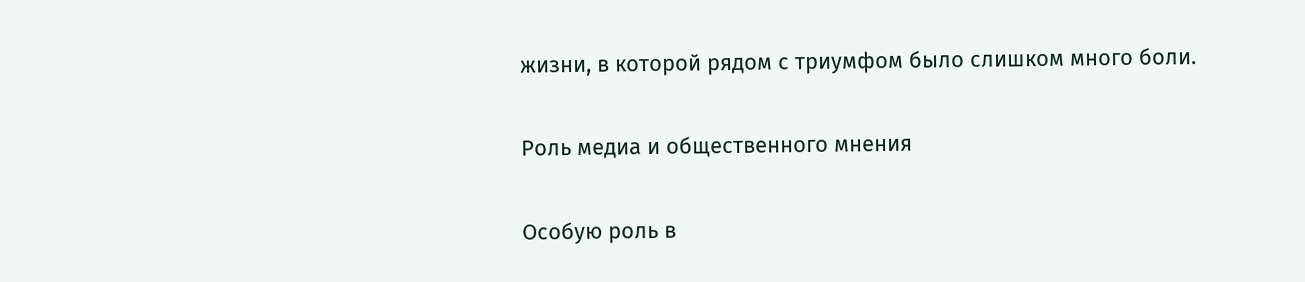жизни, в которой рядом с триумфом было слишком много боли.

Роль медиа и общественного мнения

Особую роль в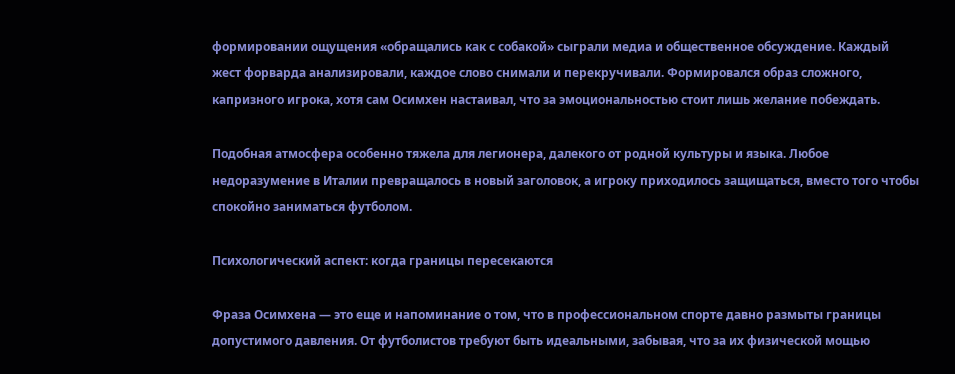формировании ощущения «обращались как с собакой» сыграли медиа и общественное обсуждение. Каждый жест форварда анализировали, каждое слово снимали и перекручивали. Формировался образ сложного, капризного игрока, хотя сам Осимхен настаивал, что за эмоциональностью стоит лишь желание побеждать.

Подобная атмосфера особенно тяжела для легионера, далекого от родной культуры и языка. Любое недоразумение в Италии превращалось в новый заголовок, а игроку приходилось защищаться, вместо того чтобы спокойно заниматься футболом.

Психологический аспект: когда границы пересекаются

Фраза Осимхена — это еще и напоминание о том, что в профессиональном спорте давно размыты границы допустимого давления. От футболистов требуют быть идеальными, забывая, что за их физической мощью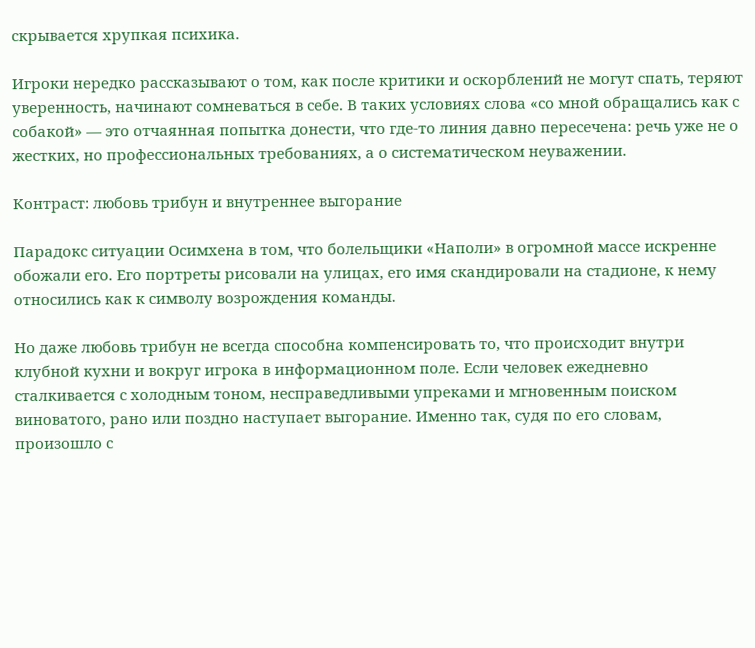скрывается хрупкая психика.

Игроки нередко рассказывают о том, как после критики и оскорблений не могут спать, теряют уверенность, начинают сомневаться в себе. В таких условиях слова «со мной обращались как с собакой» — это отчаянная попытка донести, что где‑то линия давно пересечена: речь уже не о жестких, но профессиональных требованиях, а о систематическом неуважении.

Контраст: любовь трибун и внутреннее выгорание

Парадокс ситуации Осимхена в том, что болельщики «Наполи» в огромной массе искренне обожали его. Его портреты рисовали на улицах, его имя скандировали на стадионе, к нему относились как к символу возрождения команды.

Но даже любовь трибун не всегда способна компенсировать то, что происходит внутри клубной кухни и вокруг игрока в информационном поле. Если человек ежедневно сталкивается с холодным тоном, несправедливыми упреками и мгновенным поиском виноватого, рано или поздно наступает выгорание. Именно так, судя по его словам, произошло с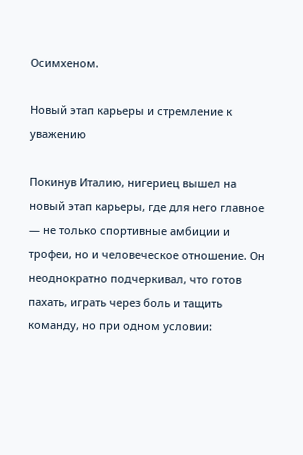Осимхеном.

Новый этап карьеры и стремление к уважению

Покинув Италию, нигериец вышел на новый этап карьеры, где для него главное — не только спортивные амбиции и трофеи, но и человеческое отношение. Он неоднократно подчеркивал, что готов пахать, играть через боль и тащить команду, но при одном условии: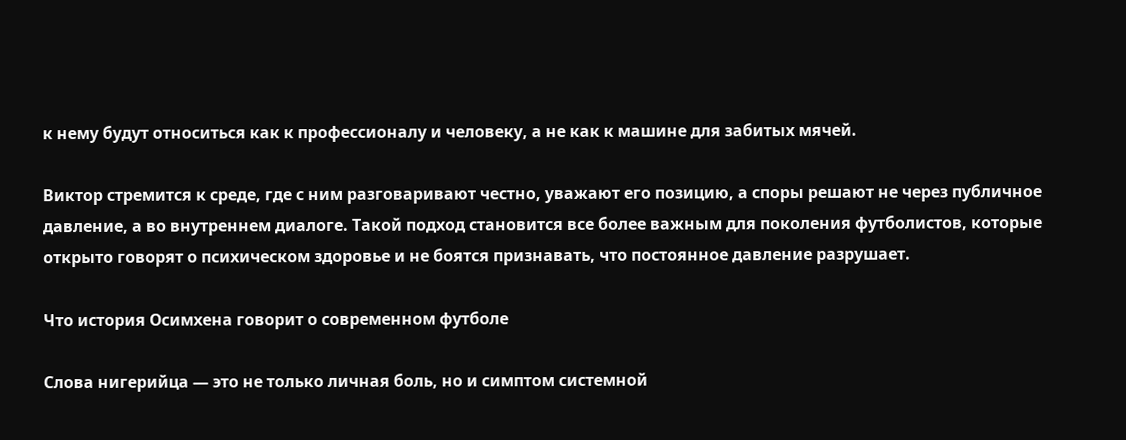к нему будут относиться как к профессионалу и человеку, а не как к машине для забитых мячей.

Виктор стремится к среде, где с ним разговаривают честно, уважают его позицию, а споры решают не через публичное давление, а во внутреннем диалоге. Такой подход становится все более важным для поколения футболистов, которые открыто говорят о психическом здоровье и не боятся признавать, что постоянное давление разрушает.

Что история Осимхена говорит о современном футболе

Слова нигерийца — это не только личная боль, но и симптом системной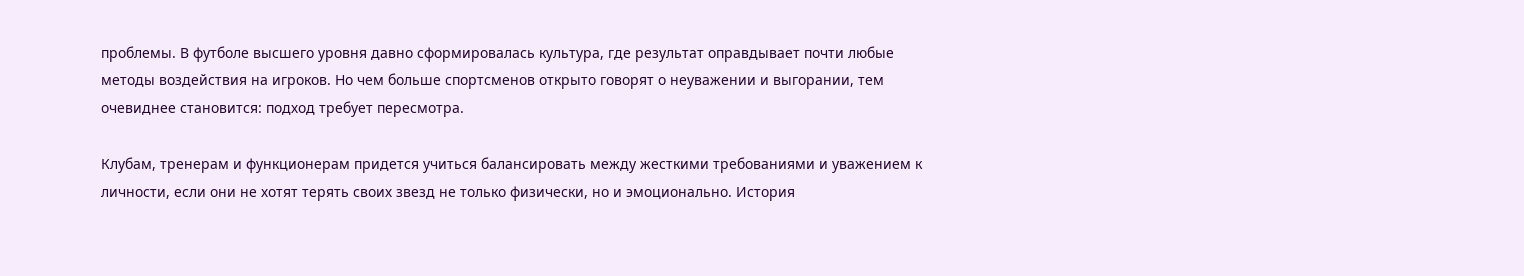проблемы. В футболе высшего уровня давно сформировалась культура, где результат оправдывает почти любые методы воздействия на игроков. Но чем больше спортсменов открыто говорят о неуважении и выгорании, тем очевиднее становится: подход требует пересмотра.

Клубам, тренерам и функционерам придется учиться балансировать между жесткими требованиями и уважением к личности, если они не хотят терять своих звезд не только физически, но и эмоционально. История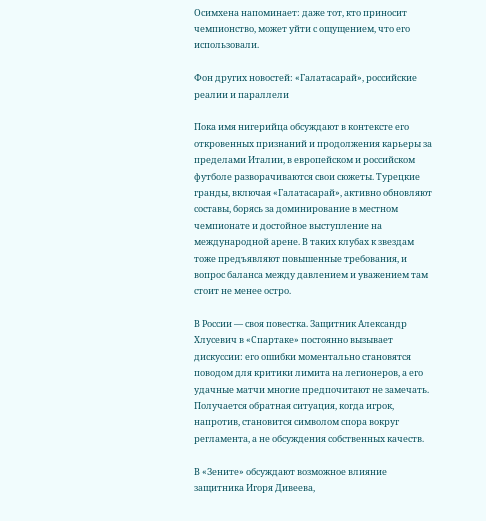Осимхена напоминает: даже тот, кто приносит чемпионство, может уйти с ощущением, что его использовали.

Фон других новостей: «Галатасарай», российские реалии и параллели

Пока имя нигерийца обсуждают в контексте его откровенных признаний и продолжения карьеры за пределами Италии, в европейском и российском футболе разворачиваются свои сюжеты. Турецкие гранды, включая «Галатасарай», активно обновляют составы, борясь за доминирование в местном чемпионате и достойное выступление на международной арене. В таких клубах к звездам тоже предъявляют повышенные требования, и вопрос баланса между давлением и уважением там стоит не менее остро.

В России — своя повестка. Защитник Александр Хлусевич в «Спартаке» постоянно вызывает дискуссии: его ошибки моментально становятся поводом для критики лимита на легионеров, а его удачные матчи многие предпочитают не замечать. Получается обратная ситуация, когда игрок, напротив, становится символом спора вокруг регламента, а не обсуждения собственных качеств.

В «Зените» обсуждают возможное влияние защитника Игоря Дивеева,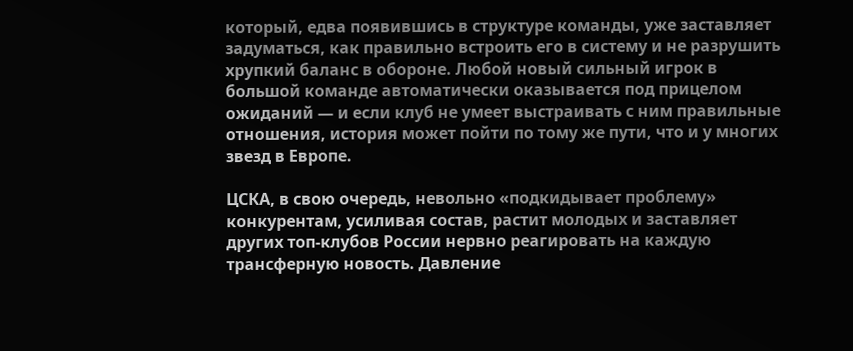который, едва появившись в структуре команды, уже заставляет задуматься, как правильно встроить его в систему и не разрушить хрупкий баланс в обороне. Любой новый сильный игрок в большой команде автоматически оказывается под прицелом ожиданий — и если клуб не умеет выстраивать с ним правильные отношения, история может пойти по тому же пути, что и у многих звезд в Европе.

ЦСКА, в свою очередь, невольно «подкидывает проблему» конкурентам, усиливая состав, растит молодых и заставляет других топ‑клубов России нервно реагировать на каждую трансферную новость. Давление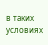в таких условиях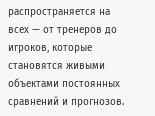распространяется на всех — от тренеров до игроков, которые становятся живыми объектами постоянных сравнений и прогнозов.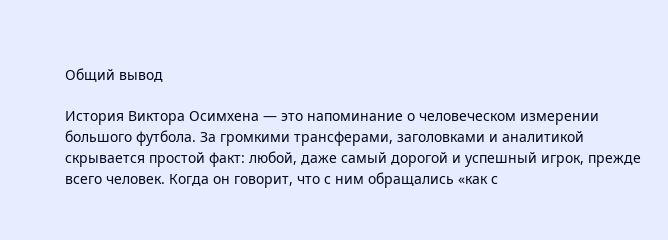Общий вывод

История Виктора Осимхена — это напоминание о человеческом измерении большого футбола. За громкими трансферами, заголовками и аналитикой скрывается простой факт: любой, даже самый дорогой и успешный игрок, прежде всего человек. Когда он говорит, что с ним обращались «как с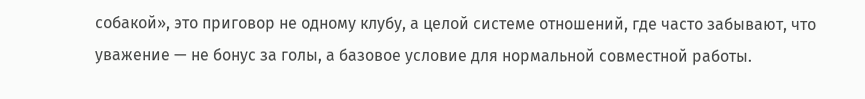собакой», это приговор не одному клубу, а целой системе отношений, где часто забывают, что уважение — не бонус за голы, а базовое условие для нормальной совместной работы.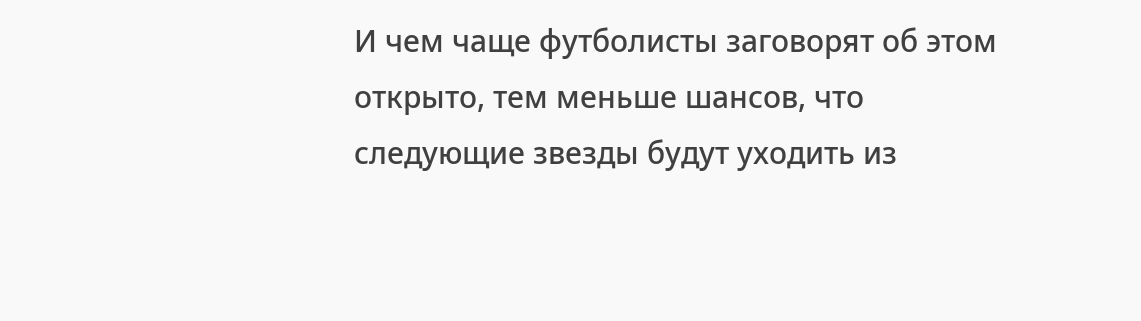И чем чаще футболисты заговорят об этом открыто, тем меньше шансов, что следующие звезды будут уходить из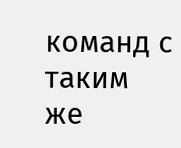команд с таким же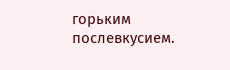горьким послевкусием.